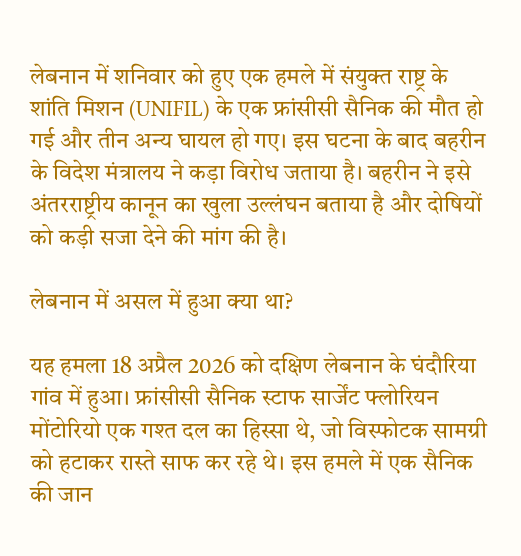लेबनान में शनिवार को हुए एक हमले में संयुक्त राष्ट्र के शांति मिशन (UNIFIL) के एक फ्रांसीसी सैनिक की मौत हो गई और तीन अन्य घायल हो गए। इस घटना के बाद बहरीन के विदेश मंत्रालय ने कड़ा विरोध जताया है। बहरीन ने इसे अंतरराष्ट्रीय कानून का खुला उल्लंघन बताया है और दोषियों को कड़ी सजा देने की मांग की है।

लेबनान में असल में हुआ क्या था?

यह हमला 18 अप्रैल 2026 को दक्षिण लेबनान के घंदौरिया गांव में हुआ। फ्रांसीसी सैनिक स्टाफ सार्जेंट फ्लोरियन मोंटोरियो एक गश्त दल का हिस्सा थे, जो विस्फोटक सामग्री को हटाकर रास्ते साफ कर रहे थे। इस हमले में एक सैनिक की जान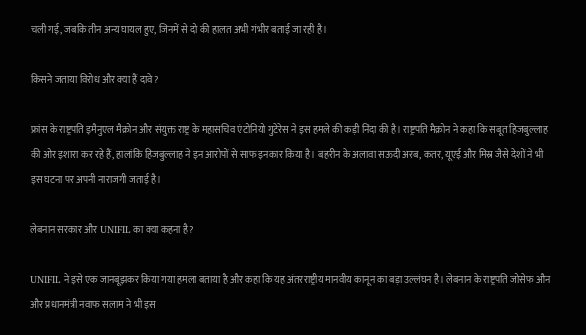चली गई, जबकि तीन अन्य घायल हुए, जिनमें से दो की हालत अभी गंभीर बताई जा रही है।

किसने जताया विरोध और क्या हैं दावे?

फ्रांस के राष्ट्रपति इमैनुएल मैक्रोन और संयुक्त राष्ट्र के महासचिव एंटोनियो गुटेरेस ने इस हमले की कड़ी निंदा की है। राष्ट्रपति मैक्रोन ने कहा कि सबूत हिजबुल्लाह की ओर इशारा कर रहे हैं, हालांकि हिजबुल्लाह ने इन आरोपों से साफ इनकार किया है। बहरीन के अलावा सऊदी अरब, कतर, यूएई और मिस्र जैसे देशों ने भी इस घटना पर अपनी नाराजगी जताई है।

लेबनान सरकार और UNIFIL का क्या कहना है?

UNIFIL ने इसे एक जानबूझकर किया गया हमला बताया है और कहा कि यह अंतरराष्ट्रीय मानवीय कानून का बड़ा उल्लंघन है। लेबनान के राष्ट्रपति जोसेफ औन और प्रधानमंत्री नवाफ सलाम ने भी इस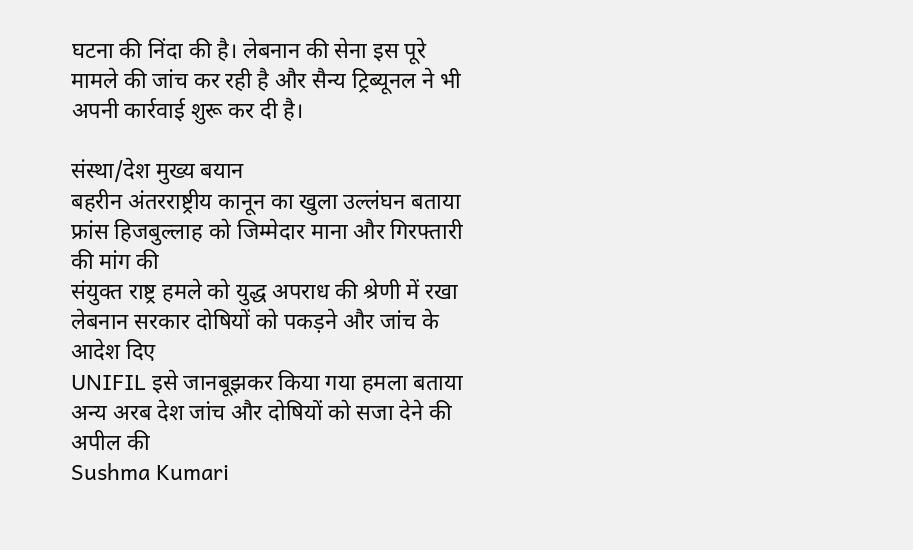घटना की निंदा की है। लेबनान की सेना इस पूरे मामले की जांच कर रही है और सैन्य ट्रिब्यूनल ने भी अपनी कार्रवाई शुरू कर दी है।

संस्था/देश मुख्य बयान
बहरीन अंतरराष्ट्रीय कानून का खुला उल्लंघन बताया
फ्रांस हिजबुल्लाह को जिम्मेदार माना और गिरफ्तारी की मांग की
संयुक्त राष्ट्र हमले को युद्ध अपराध की श्रेणी में रखा
लेबनान सरकार दोषियों को पकड़ने और जांच के आदेश दिए
UNIFIL इसे जानबूझकर किया गया हमला बताया
अन्य अरब देश जांच और दोषियों को सजा देने की अपील की
Sushma Kumari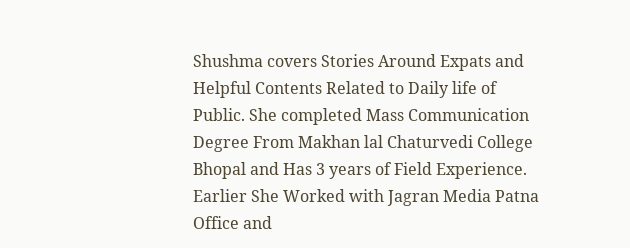Shushma covers Stories Around Expats and Helpful Contents Related to Daily life of Public. She completed Mass Communication Degree From Makhan lal Chaturvedi College Bhopal and Has 3 years of Field Experience. Earlier She Worked with Jagran Media Patna Office and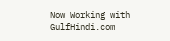Now Working with GulfHindi.com